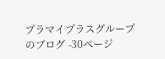プラマイプラスグループのブログ -30ページ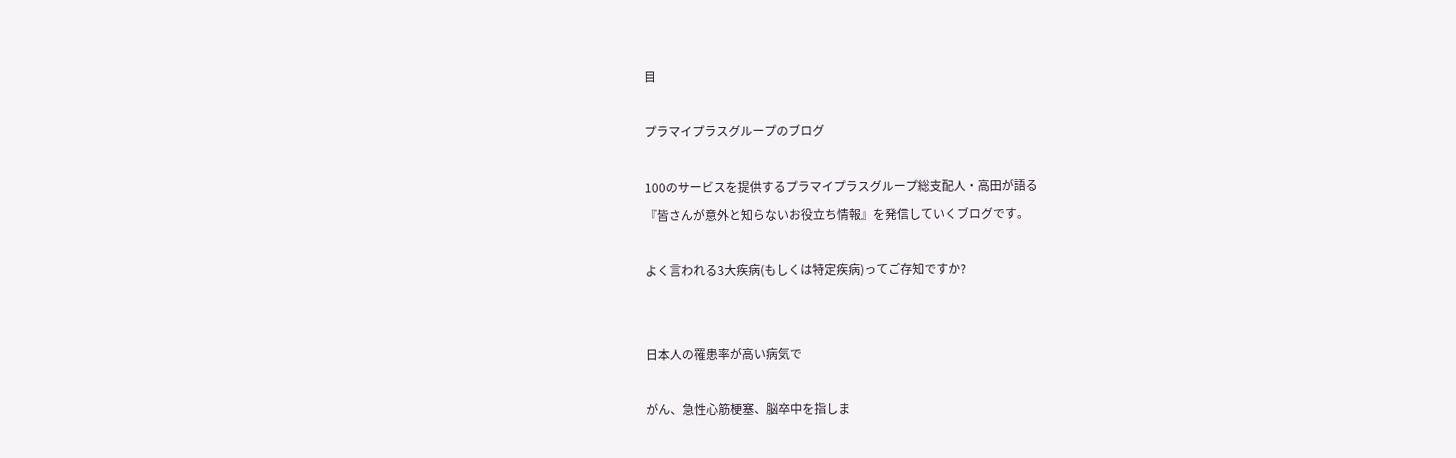目

プラマイプラスグループのブログ

100のサービスを提供するプラマイプラスグループ総支配人・高田が語る
『皆さんが意外と知らないお役立ち情報』を発信していくブログです。

よく言われる3大疾病(もしくは特定疾病)ってご存知ですか?


日本人の罹患率が高い病気で

がん、急性心筋梗塞、脳卒中を指しま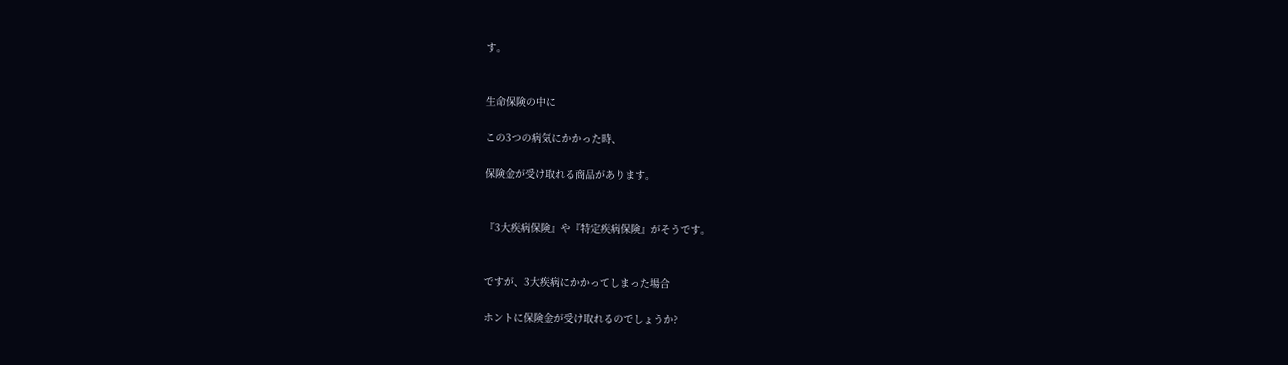す。


生命保険の中に

この3つの病気にかかった時、

保険金が受け取れる商品があります。


『3大疾病保険』や『特定疾病保険』がそうです。


ですが、3大疾病にかかってしまった場合

ホントに保険金が受け取れるのでしょうか?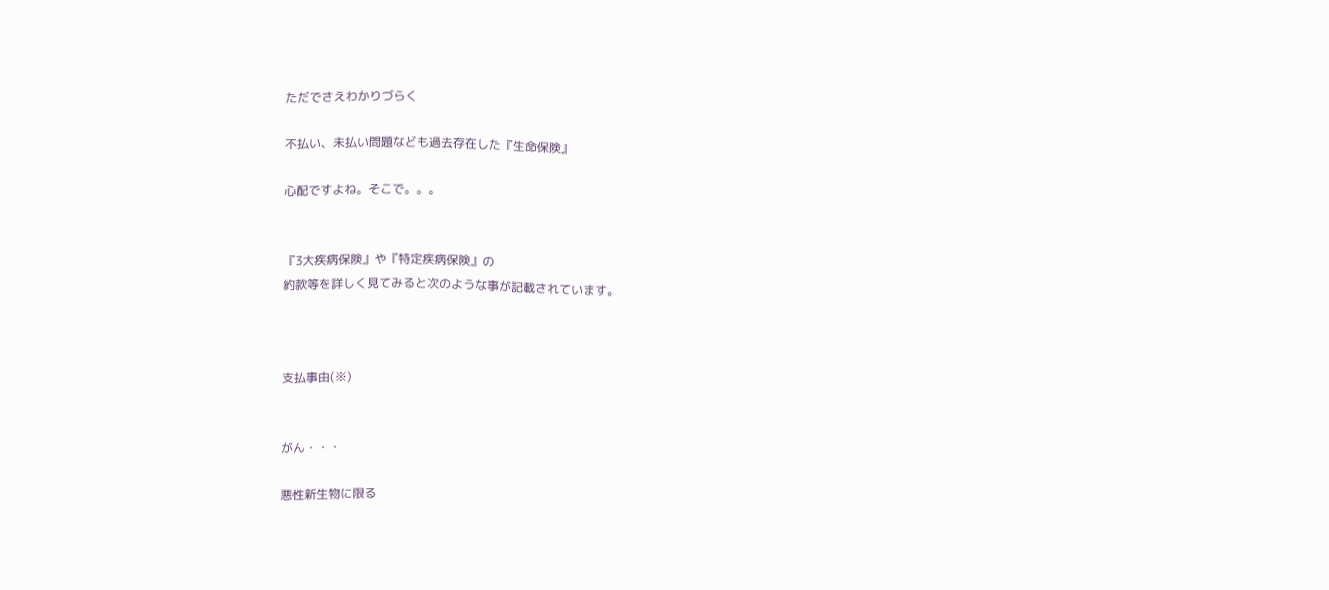ただでさえわかりづらく

不払い、未払い問題なども過去存在した『生命保険』

心配ですよね。そこで。。。


『3大疾病保険』や『特定疾病保険』の
約款等を詳しく見てみると次のような事が記載されています。



支払事由(※)


がん・・・

悪性新生物に限る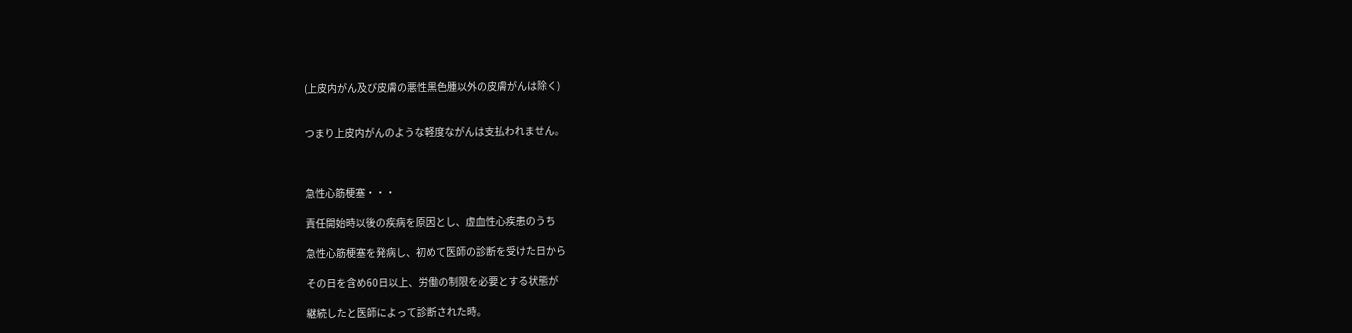(上皮内がん及び皮膚の悪性黒色腫以外の皮膚がんは除く)


つまり上皮内がんのような軽度ながんは支払われません。



急性心筋梗塞・・・

責任開始時以後の疾病を原因とし、虚血性心疾患のうち

急性心筋梗塞を発病し、初めて医師の診断を受けた日から

その日を含め60日以上、労働の制限を必要とする状態が

継続したと医師によって診断された時。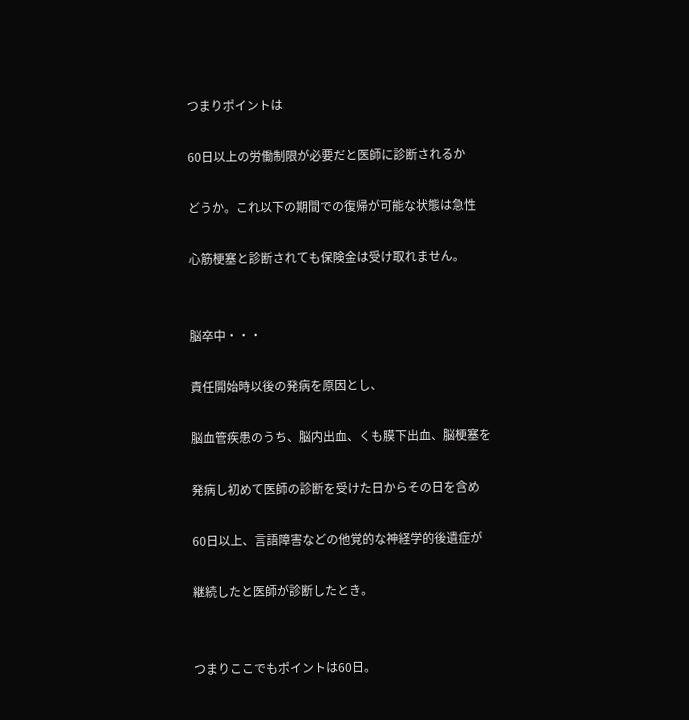つまりポイントは

60日以上の労働制限が必要だと医師に診断されるか

どうか。これ以下の期間での復帰が可能な状態は急性

心筋梗塞と診断されても保険金は受け取れません。


脳卒中・・・

責任開始時以後の発病を原因とし、

脳血管疾患のうち、脳内出血、くも膜下出血、脳梗塞を

発病し初めて医師の診断を受けた日からその日を含め

60日以上、言語障害などの他覚的な神経学的後遺症が

継続したと医師が診断したとき。


つまりここでもポイントは60日。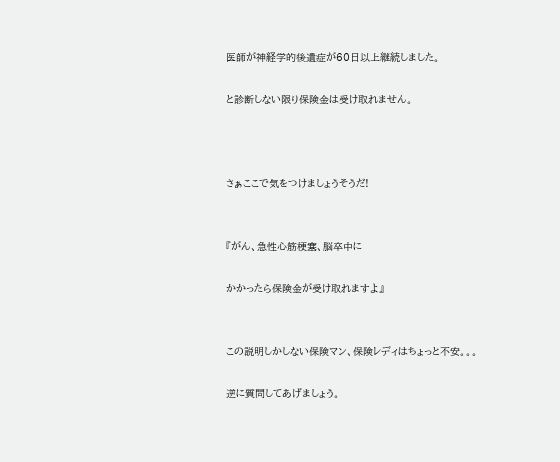医師が神経学的後遺症が60日以上継続しました。

と診断しない限り保険金は受け取れません。



さぁここで気をつけましょうそうだ!


『がん、急性心筋梗塞、脳卒中に

かかったら保険金が受け取れますよ』


この説明しかしない保険マン、保険レディはちょっと不安。。。

逆に質問してあげましょう。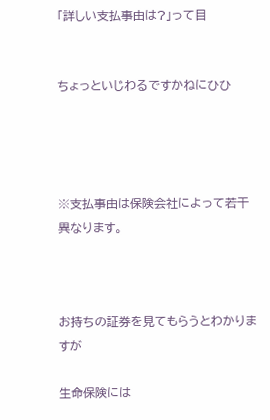「詳しい支払事由は?」って目


ちょっといじわるですかねにひひ




※支払事由は保険会社によって若干異なります。



お持ちの証券を見てもらうとわかりますが

生命保険には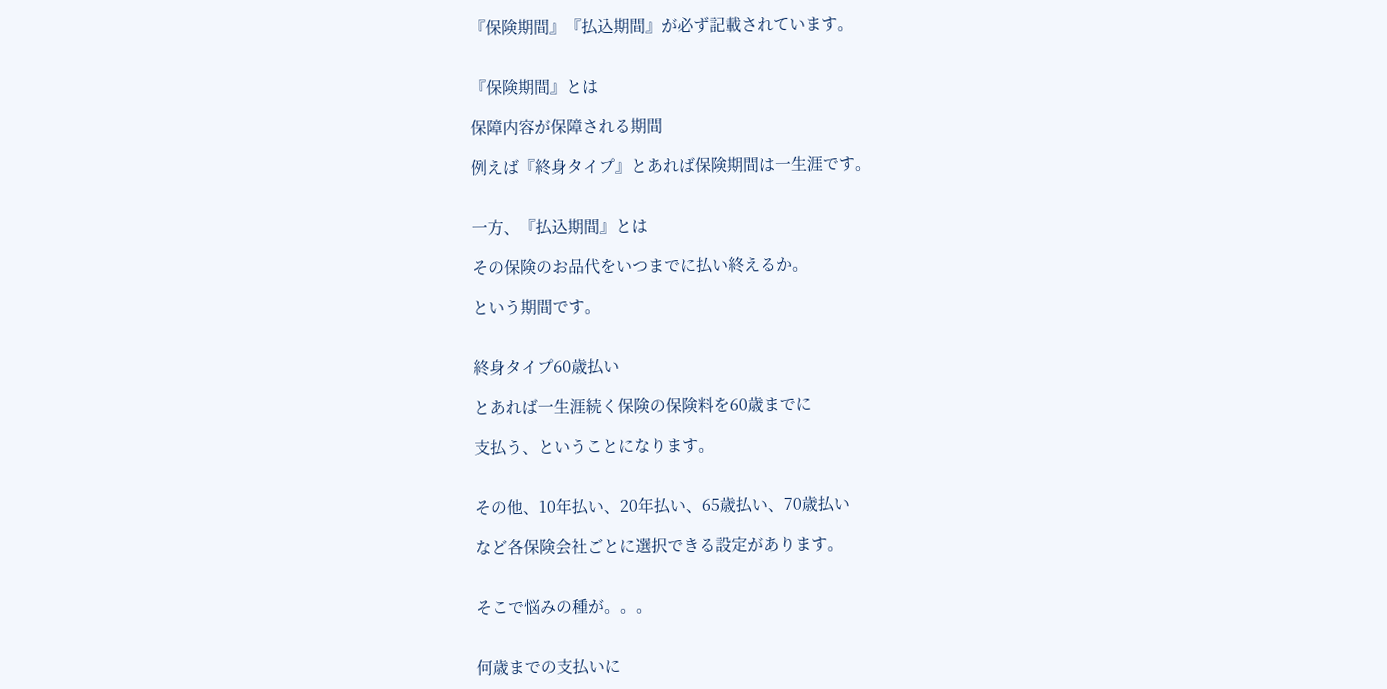『保険期間』『払込期間』が必ず記載されています。


『保険期間』とは

保障内容が保障される期間

例えば『終身タイプ』とあれば保険期間は一生涯です。


一方、『払込期間』とは

その保険のお品代をいつまでに払い終えるか。

という期間です。


終身タイプ60歳払い

とあれば一生涯続く保険の保険料を60歳までに

支払う、ということになります。


その他、10年払い、20年払い、65歳払い、70歳払い

など各保険会社ごとに選択できる設定があります。


そこで悩みの種が。。。


何歳までの支払いに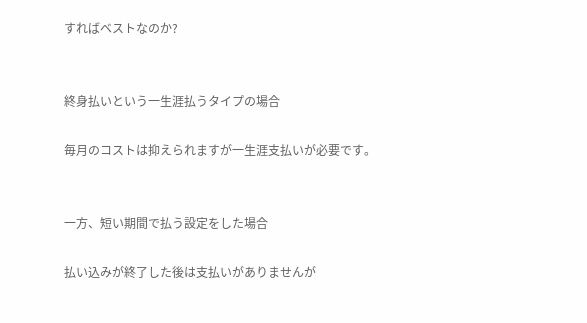すればベストなのか?


終身払いという一生涯払うタイプの場合

毎月のコストは抑えられますが一生涯支払いが必要です。


一方、短い期間で払う設定をした場合

払い込みが終了した後は支払いがありませんが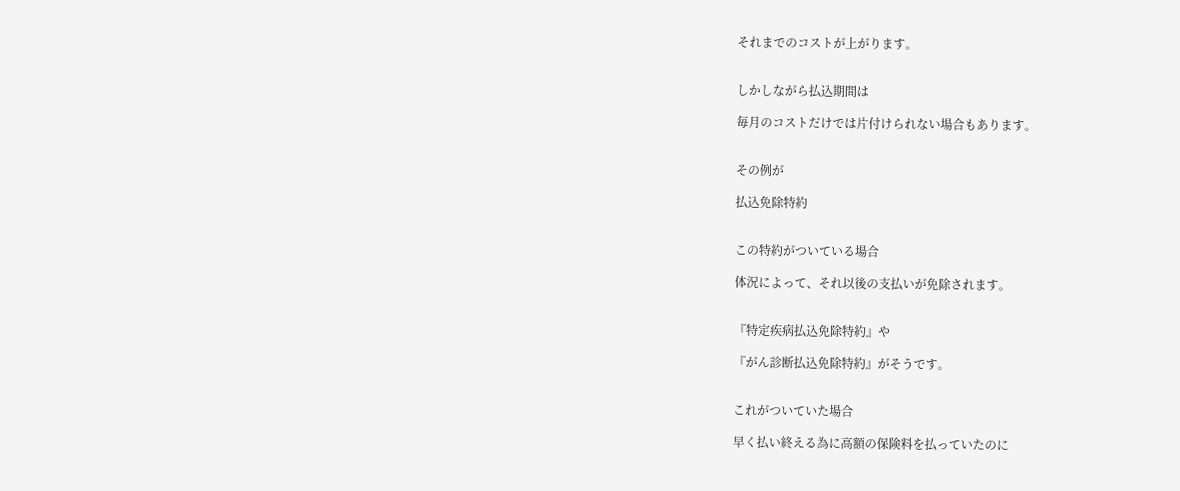それまでのコストが上がります。


しかしながら払込期間は

毎月のコストだけでは片付けられない場合もあります。


その例が

払込免除特約


この特約がついている場合

体況によって、それ以後の支払いが免除されます。


『特定疾病払込免除特約』や

『がん診断払込免除特約』がそうです。


これがついていた場合

早く払い終える為に高額の保険料を払っていたのに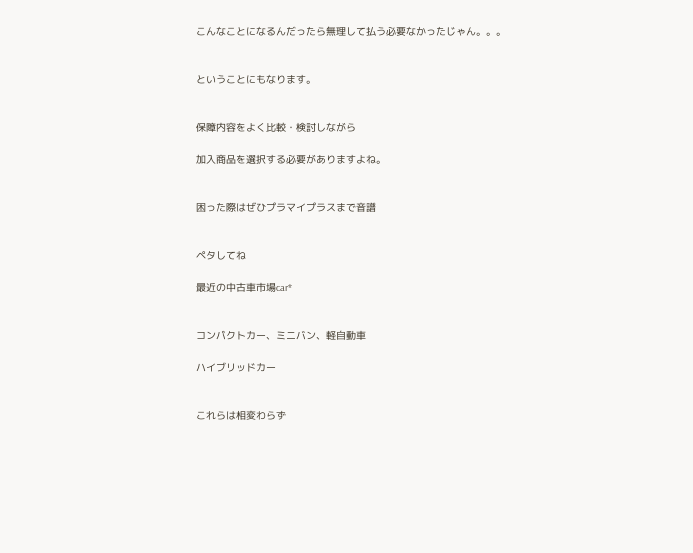こんなことになるんだったら無理して払う必要なかったじゃん。。。


ということにもなります。


保障内容をよく比較・検討しながら

加入商品を選択する必要がありますよね。


困った際はぜひプラマイプラスまで音譜


ペタしてね

最近の中古車市場car*


コンパクトカー、ミニバン、軽自動車

ハイブリッドカー


これらは相変わらず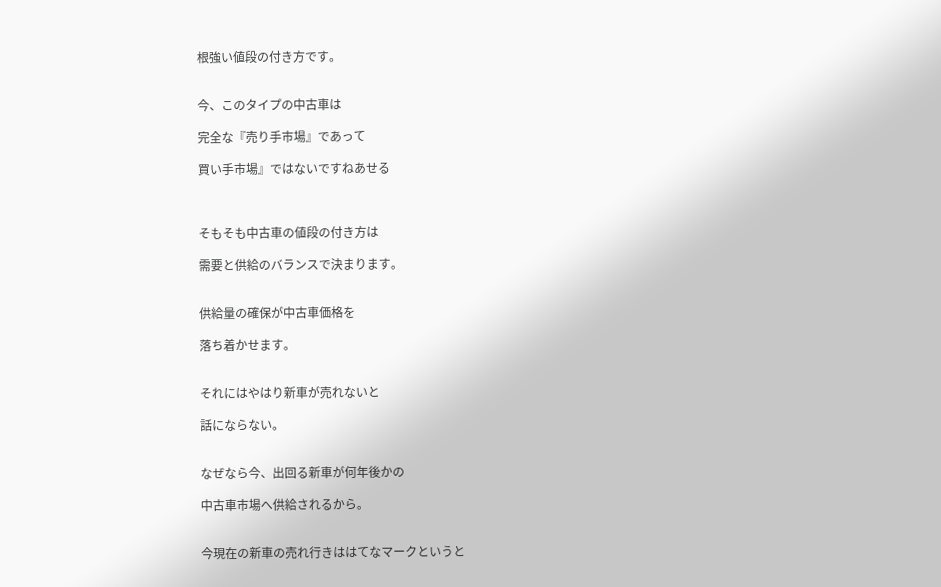根強い値段の付き方です。


今、このタイプの中古車は

完全な『売り手市場』であって

買い手市場』ではないですねあせる



そもそも中古車の値段の付き方は

需要と供給のバランスで決まります。


供給量の確保が中古車価格を

落ち着かせます。


それにはやはり新車が売れないと

話にならない。


なぜなら今、出回る新車が何年後かの

中古車市場へ供給されるから。


今現在の新車の売れ行きははてなマークというと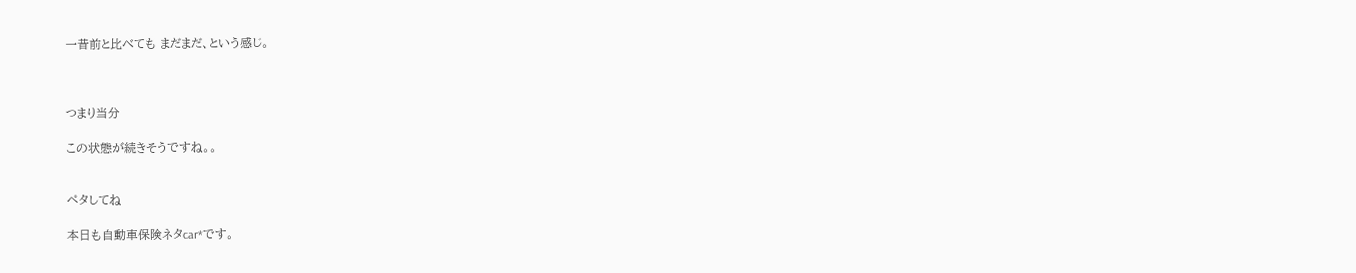一昔前と比べても まだまだ、という感じ。



つまり当分

この状態が続きそうですね。。


ペタしてね

本日も自動車保険ネタcar*です。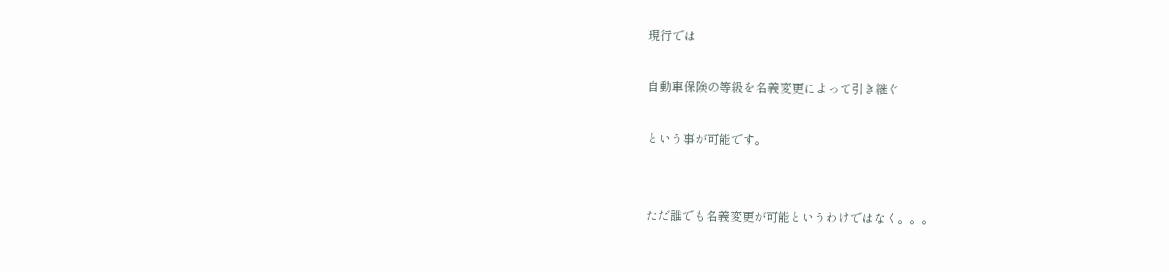現行では

自動車保険の等級を名義変更によって引き継ぐ

という事が可能です。


ただ誰でも名義変更が可能というわけではなく。。。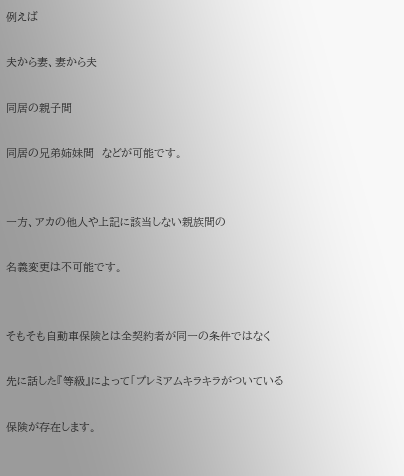例えば

夫から妻、妻から夫

同居の親子間

同居の兄弟姉妹間  などが可能です。


一方、アカの他人や上記に該当しない親族間の

名義変更は不可能です。


そもそも自動車保険とは全契約者が同一の条件ではなく

先に話した『等級』によって「プレミアムキラキラがついている

保険が存在します。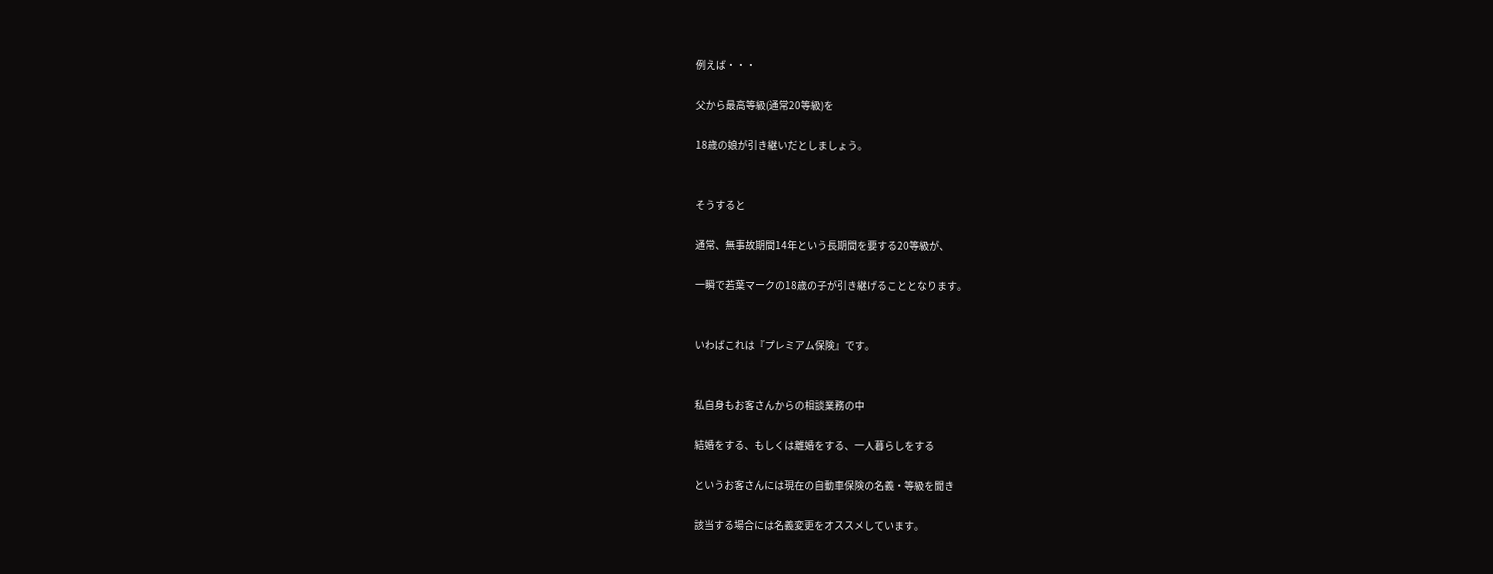例えば・・・

父から最高等級(通常20等級)を

18歳の娘が引き継いだとしましょう。


そうすると

通常、無事故期間14年という長期間を要する20等級が、

一瞬で若葉マークの18歳の子が引き継げることとなります。


いわばこれは『プレミアム保険』です。


私自身もお客さんからの相談業務の中

結婚をする、もしくは離婚をする、一人暮らしをする

というお客さんには現在の自動車保険の名義・等級を聞き

該当する場合には名義変更をオススメしています。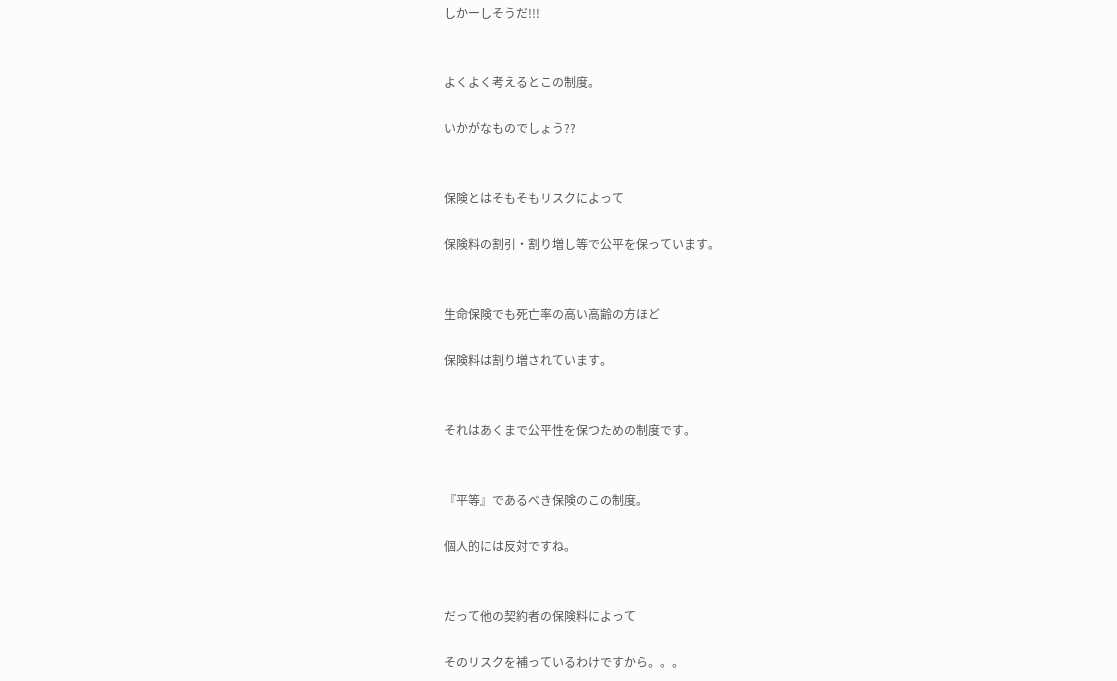しかーしそうだ!!!


よくよく考えるとこの制度。

いかがなものでしょう??


保険とはそもそもリスクによって

保険料の割引・割り増し等で公平を保っています。


生命保険でも死亡率の高い高齢の方ほど

保険料は割り増されています。


それはあくまで公平性を保つための制度です。


『平等』であるべき保険のこの制度。

個人的には反対ですね。


だって他の契約者の保険料によって

そのリスクを補っているわけですから。。。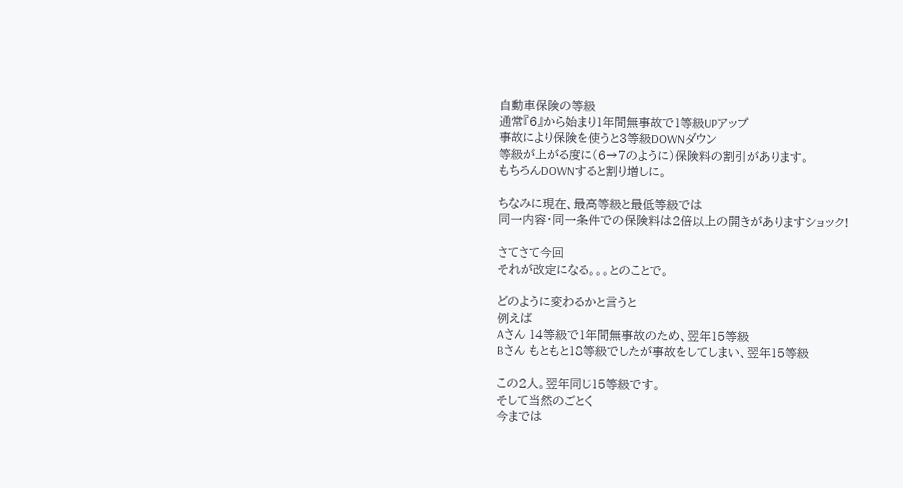自動車保険の等級
通常『6』から始まり1年間無事故で1等級UPアップ
事故により保険を使うと3等級DOWNダウン
等級が上がる度に(6→7のように)保険料の割引があります。
もちろんDOWNすると割り増しに。

ちなみに現在、最高等級と最低等級では
同一内容・同一条件での保険料は2倍以上の開きがありますショック!

さてさて今回
それが改定になる。。。とのことで。

どのように変わるかと言うと
例えば
Aさん 14等級で1年間無事故のため、翌年15等級
Bさん もともと18等級でしたが事故をしてしまい、翌年15等級

この2人。翌年同じ15等級です。
そして当然のごとく
今までは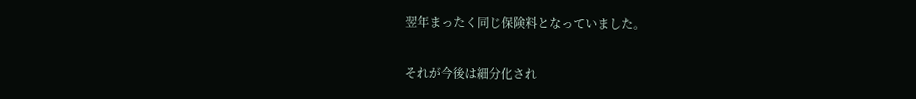翌年まったく同じ保険料となっていました。

それが今後は細分化され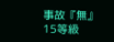事故『無』15等級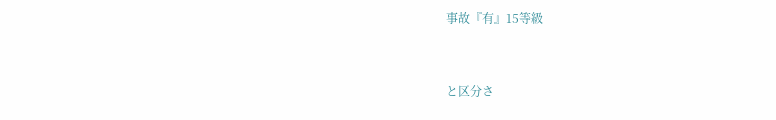事故『有』15等級


と区分さ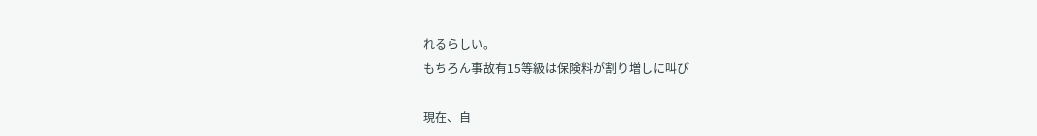れるらしい。
もちろん事故有15等級は保険料が割り増しに叫び

現在、自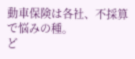動車保険は各社、不採算で悩みの種。
ど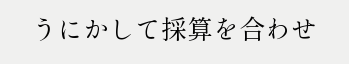うにかして採算を合わせ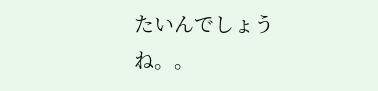たいんでしょうね。。